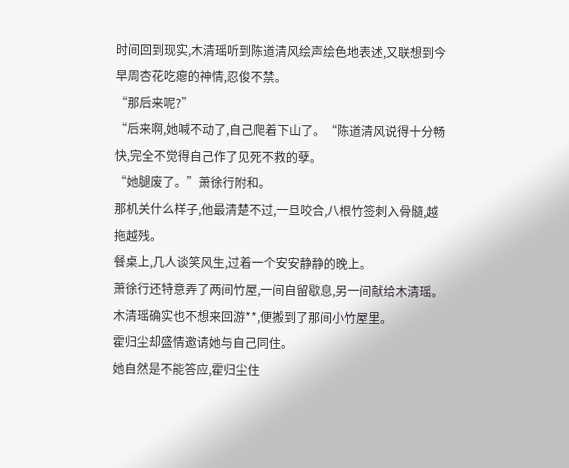时间回到现实,木清瑶听到陈道清风绘声绘色地表述,又联想到今早周杏花吃瘪的神情,忍俊不禁。
“那后来呢?”
“后来啊,她喊不动了,自己爬着下山了。“陈道清风说得十分畅快,完全不觉得自己作了见死不救的孽。
“她腿废了。”萧徐行附和。
那机关什么样子,他最清楚不过,一旦咬合,八根竹签刺入骨髓,越拖越残。
餐桌上,几人谈笑风生,过着一个安安静静的晚上。
萧徐行还特意弄了两间竹屋,一间自留歇息,另一间献给木清瑶。
木清瑶确实也不想来回游**,便搬到了那间小竹屋里。
霍归尘却盛情邀请她与自己同住。
她自然是不能答应,霍归尘住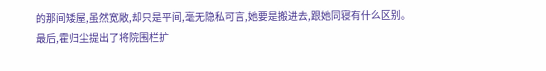的那间矮屋,虽然宽敞,却只是平间,毫无隐私可言,她要是搬进去,跟她同寝有什么区别。
最后,霍归尘提出了将院围栏扩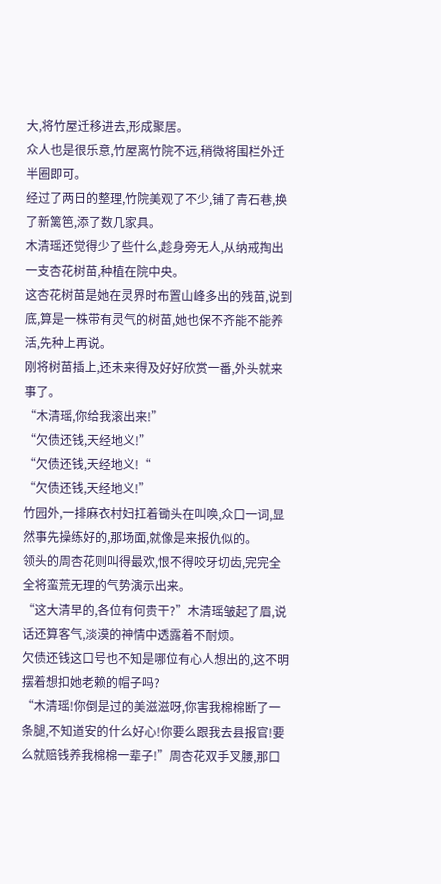大,将竹屋迁移进去,形成聚居。
众人也是很乐意,竹屋离竹院不远,稍微将围栏外迁半圈即可。
经过了两日的整理,竹院美观了不少,铺了青石巷,换了新篱笆,添了数几家具。
木清瑶还觉得少了些什么,趁身旁无人,从纳戒掏出一支杏花树苗,种植在院中央。
这杏花树苗是她在灵界时布置山峰多出的残苗,说到底,算是一株带有灵气的树苗,她也保不齐能不能养活,先种上再说。
刚将树苗插上,还未来得及好好欣赏一番,外头就来事了。
“木清瑶,你给我滚出来!”
“欠债还钱,天经地义!”
“欠债还钱,天经地义!“
“欠债还钱,天经地义!”
竹园外,一排麻衣村妇扛着锄头在叫唤,众口一词,显然事先操练好的,那场面,就像是来报仇似的。
领头的周杏花则叫得最欢,恨不得咬牙切齿,完完全全将蛮荒无理的气势演示出来。
“这大清早的,各位有何贵干?”木清瑶皱起了眉,说话还算客气,淡漠的神情中透露着不耐烦。
欠债还钱这口号也不知是哪位有心人想出的,这不明摆着想扣她老赖的帽子吗?
“木清瑶!你倒是过的美滋滋呀,你害我棉棉断了一条腿,不知道安的什么好心!你要么跟我去县报官!要么就赔钱养我棉棉一辈子!”周杏花双手叉腰,那口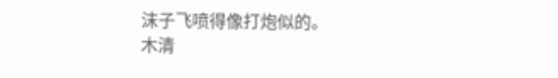沫子飞喷得像打炮似的。
木清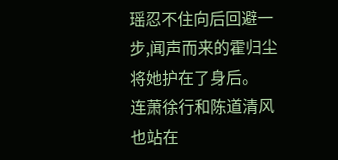瑶忍不住向后回避一步,闻声而来的霍归尘将她护在了身后。
连萧徐行和陈道清风也站在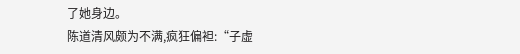了她身边。
陈道清风颇为不满,疯狂偏袒:“子虚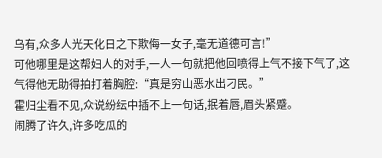乌有,众多人光天化日之下欺侮一女子,毫无道德可言!”
可他哪里是这帮妇人的对手,一人一句就把他回喷得上气不接下气了,这气得他无助得拍打着胸腔:“真是穷山恶水出刁民。”
霍归尘看不见,众说纷纭中插不上一句话,抿着唇,眉头紧蹙。
闹腾了许久,许多吃瓜的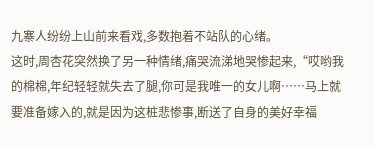九寨人纷纷上山前来看戏,多数抱着不站队的心绪。
这时,周杏花突然换了另一种情绪,痛哭流涕地哭惨起来,“哎哟我的棉棉,年纪轻轻就失去了腿,你可是我唯一的女儿啊……马上就要准备嫁入的,就是因为这桩悲惨事,断送了自身的美好幸福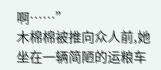啊……”
木棉棉被推向众人前,她坐在一辆简陋的运粮车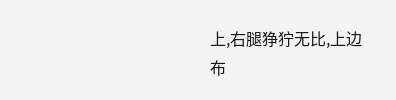上,右腿狰狞无比,上边布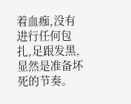着血痂,没有进行任何包扎,足跟发黑,显然是准备坏死的节奏。